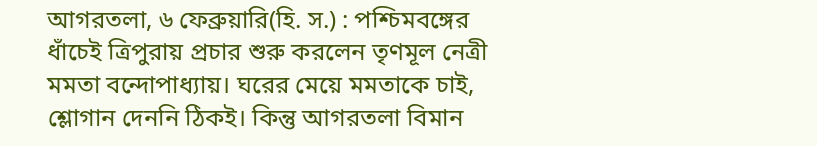আগরতলা, ৬ ফেব্রুয়ারি(হি. স.) : পশ্চিমবঙ্গের ধাঁচেই ত্রিপুরায় প্রচার শুরু করলেন তৃণমূল নেত্রী মমতা বন্দোপাধ্যায়। ঘরের মেয়ে মমতাকে চাই, শ্লোগান দেননি ঠিকই। কিন্তু আগরতলা বিমান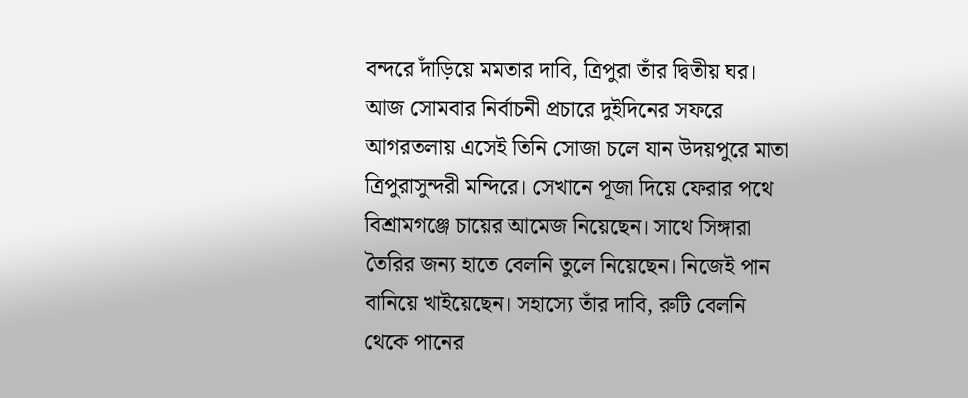বন্দরে দাঁড়িয়ে মমতার দাবি, ত্রিপুরা তাঁর দ্বিতীয় ঘর। আজ সোমবার নির্বাচনী প্রচারে দুইদিনের সফরে আগরতলায় এসেই তিনি সোজা চলে যান উদয়পুরে মাতা ত্রিপুরাসুন্দরী মন্দিরে। সেখানে পূজা দিয়ে ফেরার পথে বিশ্রামগঞ্জে চায়ের আমেজ নিয়েছেন। সাথে সিঙ্গারা তৈরির জন্য হাতে বেলনি তুলে নিয়েছেন। নিজেই পান বানিয়ে খাইয়েছেন। সহাস্যে তাঁর দাবি, রুটি বেলনি থেকে পানের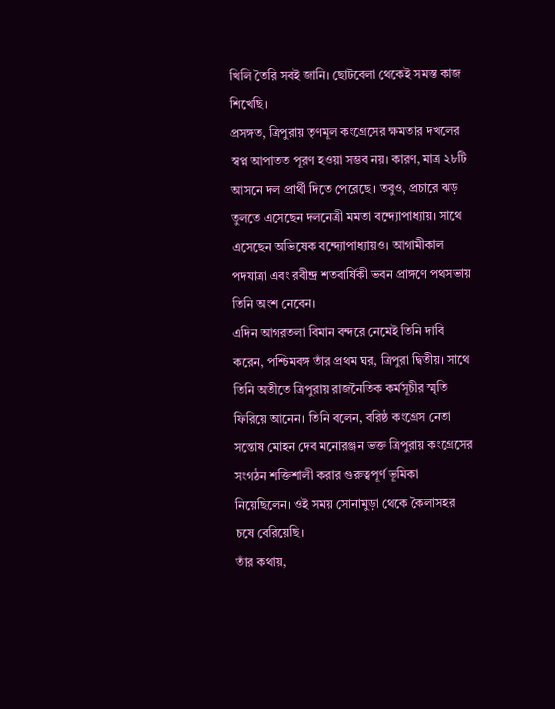খিলি তৈরি সবই জানি। ছোটবেলা থেকেই সমস্ত কাজ শিখেছি।
প্রসঙ্গত, ত্রিপুরায় তৃণমূল কংগ্রেসের ক্ষমতার দখলের স্বপ্ন আপাতত পূরণ হওয়া সম্ভব নয়। কারণ, মাত্র ২৮টি আসনে দল প্রার্থী দিতে পেরেছে। তবুও, প্রচারে ঝড় তুলতে এসেছেন দলনেত্রী মমতা বন্দ্যোপাধ্যায়। সাথে এসেছেন অভিষেক বন্দ্যোপাধ্যায়ও। আগামীকাল পদযাত্রা এবং রবীন্দ্র শতবার্ষিকী ভবন প্রাঙ্গণে পথসভায় তিনি অংশ নেবেন।
এদিন আগরতলা বিমান বন্দরে নেমেই তিনি দাবি করেন, পশ্চিমবঙ্গ তাঁর প্রথম ঘর, ত্রিপুরা দ্বিতীয়। সাথে তিনি অতীতে ত্রিপুরায় রাজনৈতিক কর্মসূচীর স্মৃতি ফিরিয়ে আনেন। তিনি বলেন, বরিষ্ঠ কংগ্রেস নেতা সন্তোষ মোহন দেব মনোরঞ্জন ভক্ত ত্রিপুরায় কংগ্রেসের সংগঠন শক্তিশালী করার গুরুত্বপূর্ণ ভূমিকা নিয়েছিলেন। ওই সময় সোনামুড়া থেকে কৈলাসহর চষে বেরিয়েছি।
তাঁর কথায়,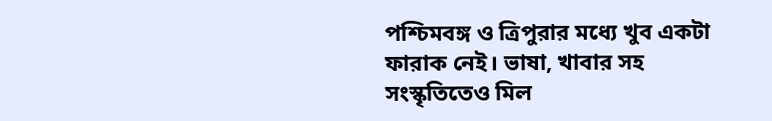পশ্চিমবঙ্গ ও ত্রিপুরার মধ্যে খুব একটা ফারাক নেই। ভাষা, খাবার সহ সংস্কৃতিতেও মিল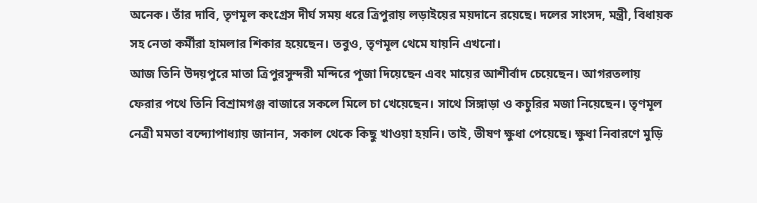অনেক। তাঁর দাবি, তৃণমূল কংগ্রেস দীর্ঘ সময় ধরে ত্রিপুরায় লড়াইয়ের ময়দানে রয়েছে। দলের সাংসদ, মন্ত্রী, বিধায়ক সহ নেতা কর্মীরা হামলার শিকার হয়েছেন। তবুও, তৃণমূল থেমে যায়নি এখনো।
আজ তিনি উদয়পুরে মাতা ত্রিপুরসুন্দরী মন্দিরে পূজা দিয়েছেন এবং মায়ের আশীর্বাদ চেয়েছেন। আগরতলায় ফেরার পথে তিনি বিশ্রামগঞ্জ বাজারে সকলে মিলে চা খেয়েছেন। সাথে সিঙ্গাড়া ও কচুরির মজা নিয়েছেন। তৃণমূল নেত্রী মমতা বন্দ্যোপাধ্যায় জানান, সকাল থেকে কিছু খাওয়া হয়নি। তাই, ভীষণ ক্ষুধা পেয়েছে। ক্ষুধা নিবারণে মুড়ি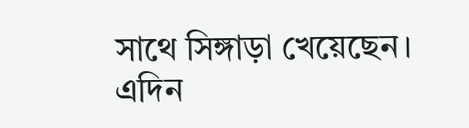সাথে সিঙ্গাড়া খেয়েছেন। এদিন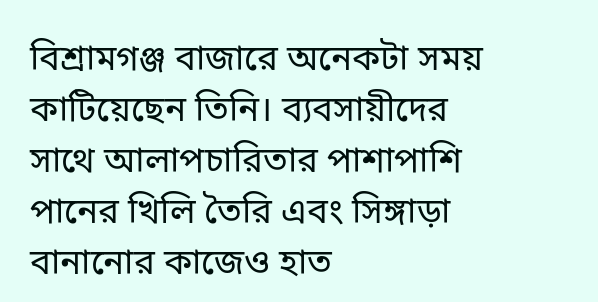বিশ্রামগঞ্জ বাজারে অনেকটা সময় কাটিয়েছেন তিনি। ব্যবসায়ীদের সাথে আলাপচারিতার পাশাপাশি পানের খিলি তৈরি এবং সিঙ্গাড়া বানানোর কাজেও হাত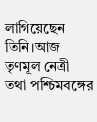লাগিয়েছেন তিনি।আজ তৃণমূল নেত্রী তথা পশ্চিমবঙ্গের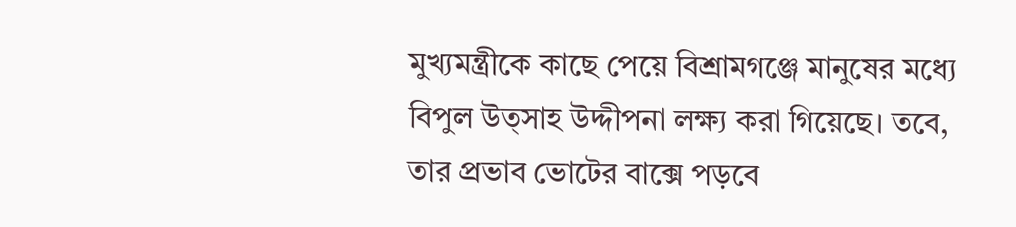মুখ্যমন্ত্রীকে কাছে পেয়ে বিশ্রামগঞ্জে মানুষের মধ্যে বিপুল উত্সাহ উদ্দীপনা লক্ষ্য করা গিয়েছে। তবে, তার প্রভাব ভোটের বাক্সে পড়বে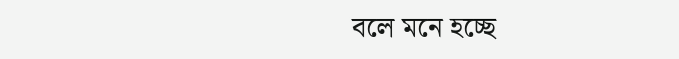বলে মনে হচ্ছে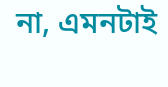না, এমনটাই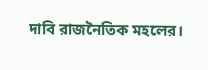দাবি রাজনৈতিক মহলের।